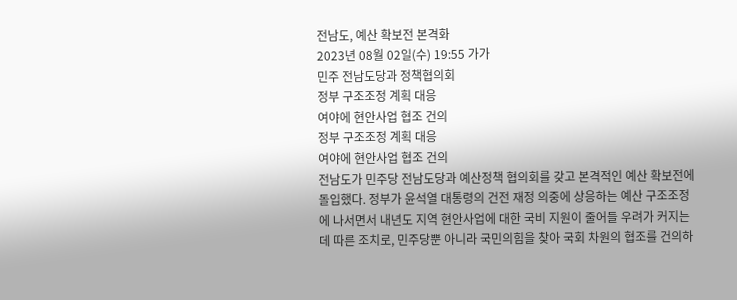전남도, 예산 확보전 본격화
2023년 08월 02일(수) 19:55 가가
민주 전남도당과 정책협의회
정부 구조조정 계획 대응
여야에 현안사업 협조 건의
정부 구조조정 계획 대응
여야에 현안사업 협조 건의
전남도가 민주당 전남도당과 예산정책 협의회를 갖고 본격적인 예산 확보전에 돌입했다. 정부가 윤석열 대통령의 건전 재정 의중에 상응하는 예산 구조조정에 나서면서 내년도 지역 현안사업에 대한 국비 지원이 줄어들 우려가 커지는 데 따른 조치로, 민주당뿐 아니라 국민의힘을 찾아 국회 차원의 협조를 건의하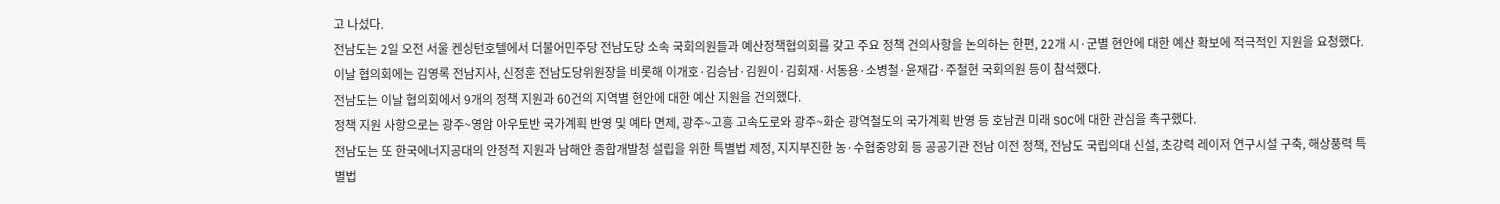고 나섰다.
전남도는 2일 오전 서울 켄싱턴호텔에서 더불어민주당 전남도당 소속 국회의원들과 예산정책협의회를 갖고 주요 정책 건의사항을 논의하는 한편, 22개 시·군별 현안에 대한 예산 확보에 적극적인 지원을 요청했다.
이날 협의회에는 김영록 전남지사, 신정훈 전남도당위원장을 비롯해 이개호·김승남·김원이·김회재·서동용·소병철·윤재갑·주철현 국회의원 등이 참석했다.
전남도는 이날 협의회에서 9개의 정책 지원과 60건의 지역별 현안에 대한 예산 지원을 건의했다.
정책 지원 사항으로는 광주~영암 아우토반 국가계획 반영 및 예타 면제, 광주~고흥 고속도로와 광주~화순 광역철도의 국가계획 반영 등 호남권 미래 SOC에 대한 관심을 촉구했다.
전남도는 또 한국에너지공대의 안정적 지원과 남해안 종합개발청 설립을 위한 특별법 제정, 지지부진한 농·수협중앙회 등 공공기관 전남 이전 정책, 전남도 국립의대 신설, 초강력 레이저 연구시설 구축, 해상풍력 특별법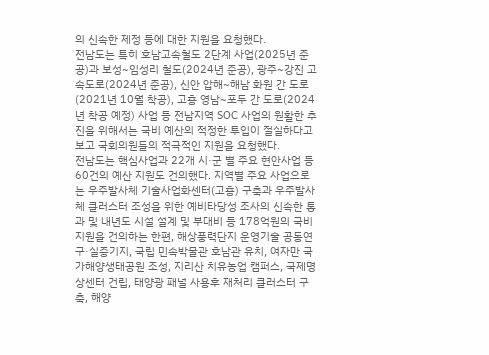의 신속한 제정 등에 대한 지원을 요청했다.
전남도는 특히 호남고속철도 2단계 사업(2025년 준공)과 보성~임성리 철도(2024년 준공), 광주~강진 고속도로(2024년 준공), 신안 압해~해남 화원 간 도로(2021년 10월 착공), 고흥 영남~포두 간 도로(2024년 착공 예정) 사업 등 전남지역 SOC 사업의 원활한 추진을 위해서는 국비 예산의 적정한 투입이 절실하다고 보고 국회의원들의 적극적인 지원을 요청했다.
전남도는 핵심사업과 22개 시·군 별 주요 현안사업 등 60건의 예산 지원도 건의했다. 지역별 주요 사업으로는 우주발사체 기술사업화센터(고흥) 구축과 우주발사체 클러스터 조성을 위한 예비타당성 조사의 신속한 통과 및 내년도 시설 설계 및 부대비 등 178억원의 국비 지원을 건의하는 한편, 해상풍력단지 운영기술 공동연구·실증기지, 국립 민속박물관 호남관 유치, 여자만 국가해양생태공원 조성, 지리산 치유농업 캠퍼스, 국제명상센터 건립, 태양광 패널 사용후 재처리 클러스터 구축, 해양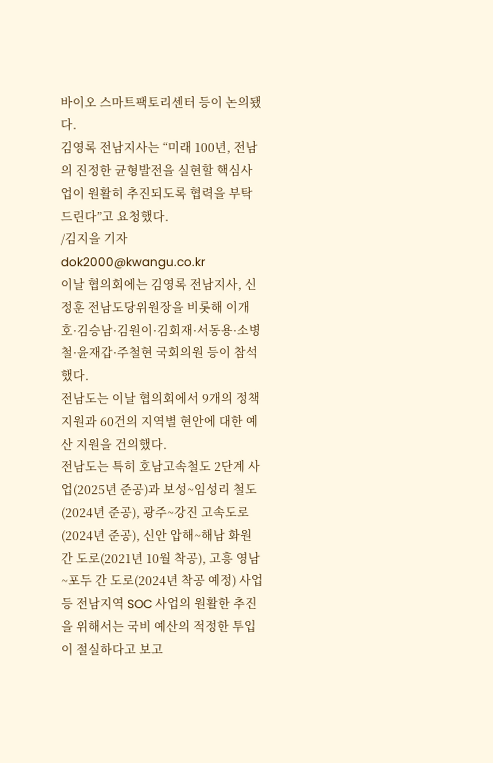바이오 스마트팩토리센터 등이 논의됐다.
김영록 전남지사는 “미래 100년, 전남의 진정한 균형발전을 실현할 핵심사업이 원활히 추진되도록 협력을 부탁드린다”고 요청했다.
/김지을 기자 dok2000@kwangu.co.kr
이날 협의회에는 김영록 전남지사, 신정훈 전남도당위원장을 비롯해 이개호·김승남·김원이·김회재·서동용·소병철·윤재갑·주철현 국회의원 등이 참석했다.
전남도는 이날 협의회에서 9개의 정책 지원과 60건의 지역별 현안에 대한 예산 지원을 건의했다.
전남도는 특히 호남고속철도 2단계 사업(2025년 준공)과 보성~임성리 철도(2024년 준공), 광주~강진 고속도로(2024년 준공), 신안 압해~해남 화원 간 도로(2021년 10월 착공), 고흥 영남~포두 간 도로(2024년 착공 예정) 사업 등 전남지역 SOC 사업의 원활한 추진을 위해서는 국비 예산의 적정한 투입이 절실하다고 보고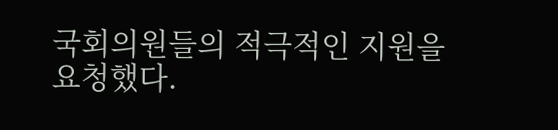국회의원들의 적극적인 지원을 요청했다.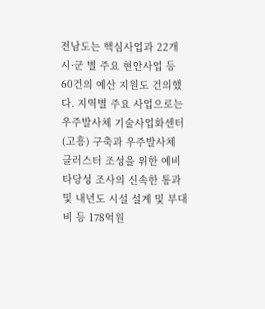전남도는 핵심사업과 22개 시·군 별 주요 현안사업 등 60건의 예산 지원도 건의했다. 지역별 주요 사업으로는 우주발사체 기술사업화센터(고흥) 구축과 우주발사체 클러스터 조성을 위한 예비타당성 조사의 신속한 통과 및 내년도 시설 설계 및 부대비 등 178억원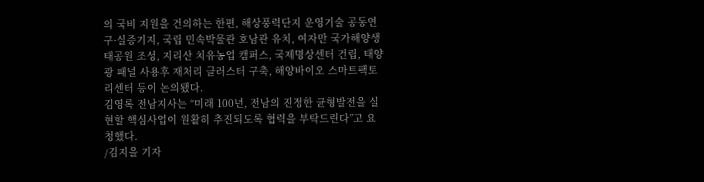의 국비 지원을 건의하는 한편, 해상풍력단지 운영기술 공동연구·실증기지, 국립 민속박물관 호남관 유치, 여자만 국가해양생태공원 조성, 지리산 치유농업 캠퍼스, 국제명상센터 건립, 태양광 패널 사용후 재처리 클러스터 구축, 해양바이오 스마트팩토리센터 등이 논의됐다.
김영록 전남지사는 “미래 100년, 전남의 진정한 균형발전을 실현할 핵심사업이 원활히 추진되도록 협력을 부탁드린다”고 요청했다.
/김지을 기자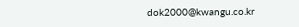dok2000@kwangu.co.kr